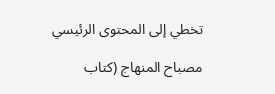تخطي إلى المحتوى الرئيسي

مصباح المنهاج (كتاب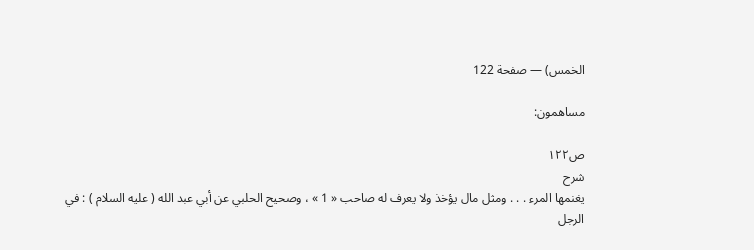الخمس) — صفحة 122

مساهمون:

ص١٢٢
شرح
يغنمها المرء . . . ومثل مال يؤخذ ولا يعرف له صاحب « 1 » ، وصحيح الحلبي عن أبي عبد الله ( عليه السلام ) : في الرجل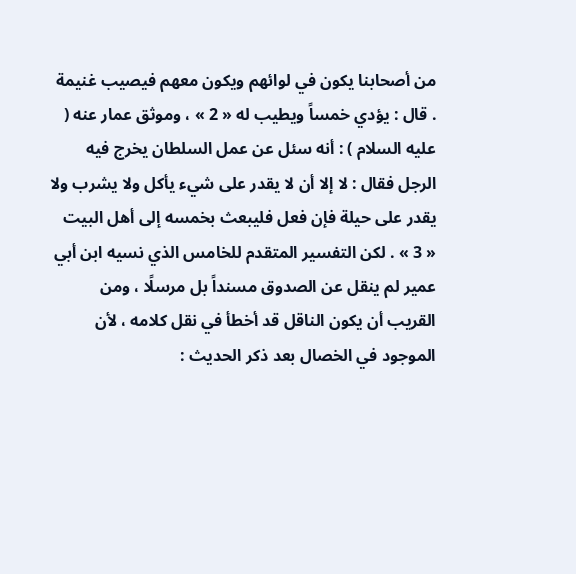من أصحابنا يكون في لوائهم ويكون معهم فيصيب غنيمة . قال : يؤدي خمساً ويطيب له « 2 » ، وموثق عمار عنه ( عليه السلام ) : أنه سئل عن عمل السلطان يخرج فيه الرجل فقال : لا إلا أن لا يقدر على شيء يأكل ولا يشرب ولا يقدر على حيلة فإن فعل فليبعث بخمسه إلى أهل البيت « 3 » . لكن التفسير المتقدم للخامس الذي نسيه ابن أبي عمير لم ينقل عن الصدوق مسنداً بل مرسلًا ، ومن القريب أن يكون الناقل قد أخطأ في نقل كلامه ، لأن الموجود في الخصال بعد ذكر الحديث :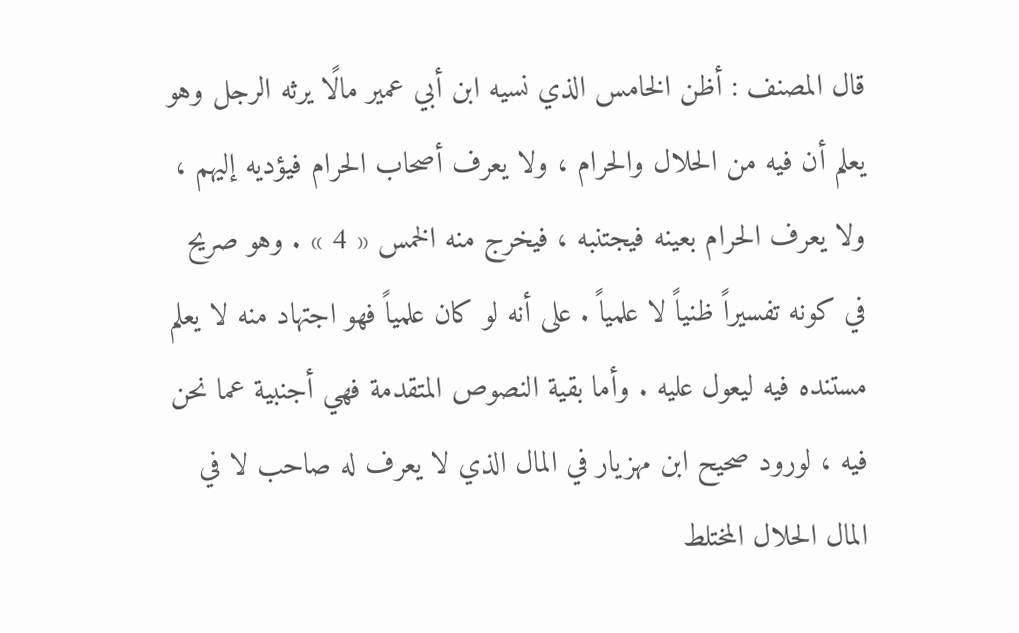قال المصنف : أظن الخامس الذي نسيه ابن أبي عمير مالًا يرثه الرجل وهو يعلم أن فيه من الحلال والحرام ، ولا يعرف أصحاب الحرام فيؤديه إليهم ، ولا يعرف الحرام بعينه فيجتنبه ، فيخرج منه الخمس « 4 » . وهو صريح في كونه تفسيراً ظنياً لا علمياً . على أنه لو كان علمياً فهو اجتهاد منه لا يعلم مستنده فيه ليعول عليه . وأما بقية النصوص المتقدمة فهي أجنبية عما نحن فيه ، لورود صحيح ابن مهزيار في المال الذي لا يعرف له صاحب لا في المال الحلال المختلط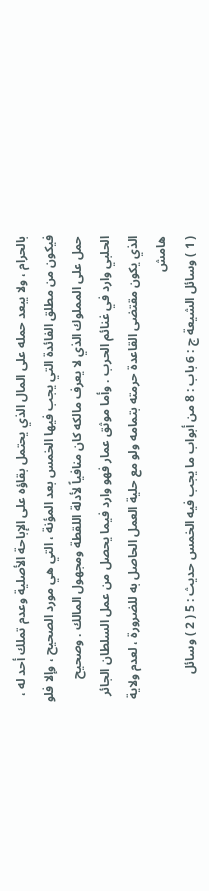بالحرام ، ولا يبعد حمله على المال الذي يحتمل بقاؤه على الإباحة الأصلية وعدم تملك أحد له ، فيكون من مطلق الفائدة التي يجب فيها الخمس بعد المؤنة ، التي هي مورد الصحيح ، وإلا فلو حمل على المملوك الذي لا يعرف مالكه كان منافياً لأدلة اللقطة ومجهول المالك . وصحيح الحلبي وارد في غنائم الحرب . وأما موثق عمار فهو وارد فيما يحصل من عمل السلطان الجائر الذي يكون مقتضى القاعدة حرمته بتمامه ولو مع حلية العمل الحاصل به للضرورة ، لعدم ولاية
هامش
( 1 ) وسائل الشيعة ج : 6 باب : 8 من أبواب ما يجب فيه الخمس حديث : 5 ( 2 ) وسائل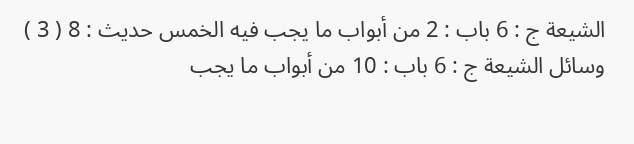الشيعة ج : 6 باب : 2 من أبواب ما يجب فيه الخمس حديث : 8 ( 3 ) وسائل الشيعة ج : 6 باب : 10 من أبواب ما يجب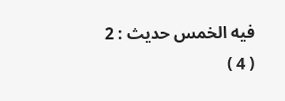فيه الخمس حديث : 2 ( 4 )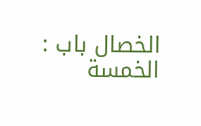الخصال باب : الخمسة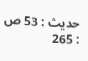حديث : 53 ص : 265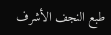طبع النجف الأشرف